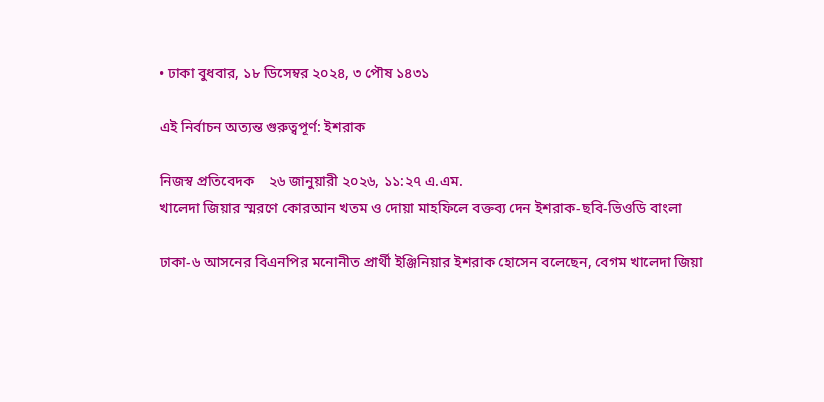• ঢাকা বুধবার, ১৮ ডিসেম্বর ২০২৪, ৩ পৌষ ১৪৩১

এই নির্বাচন অত্যন্ত গুরুত্বপূর্ণ: ইশরাক

নিজস্ব প্রতিবেদক    ২৬ জানুয়ারী ২০২৬, ১১:২৭ এ.এম.
খালেদা জিয়ার স্মরণে কোরআন খতম ও দোয়া মাহফিলে বক্তব্য দেন ইশরাক-ছবি-ভিওডি বাংলা

ঢাকা-৬ আসনের বিএনপির মনোনীত প্রার্থী ইঞ্জিনিয়ার ইশরাক হোসেন বলেছেন, বেগম খালেদা জিয়া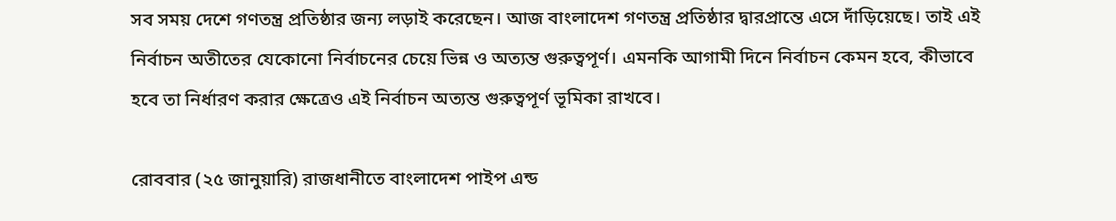সব সময় দেশে গণতন্ত্র প্রতিষ্ঠার জন্য লড়াই করেছেন। আজ বাংলাদেশ গণতন্ত্র প্রতিষ্ঠার দ্বারপ্রান্তে এসে দাঁড়িয়েছে। তাই এই নির্বাচন অতীতের যেকোনো নির্বাচনের চেয়ে ভিন্ন ও অত্যন্ত গুরুত্বপূর্ণ। এমনকি আগামী দিনে নির্বাচন কেমন হবে, কীভাবে হবে তা নির্ধারণ করার ক্ষেত্রেও এই নির্বাচন অত্যন্ত গুরুত্বপূর্ণ ভূমিকা রাখবে।

রোববার (২৫ জানুয়ারি) রাজধানীতে বাংলাদেশ পাইপ এন্ড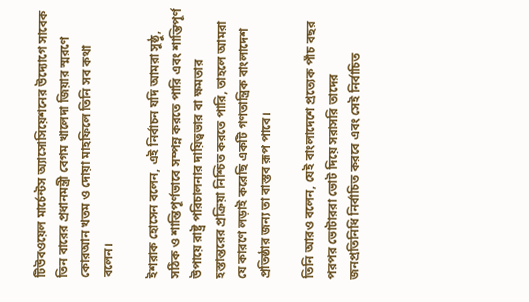টিউবওয়েল মার্চেন্টস অ্যাসোসিয়েশনের উদ্যোগে সাবেক তিন বারের প্রধানমন্ত্রী বেগম খালেদা জিয়ার স্মরণে কোরআন খতম ও দোয়া মাহফিলে তিনি সব কথা বলেন।

ইশরাক হোসেন বলেন, এই নির্বাচন যদি আমরা সুষ্ঠু, সঠিক ও শান্তিপূর্ণভাবে সম্পন্ন করতে পারি এবং শান্তিপূর্ণ উপায়ে রাষ্ট্র পরিচালনার দায়িত্বভার বা ক্ষমতার হস্তান্তরের প্রক্রিয়া নিশ্চিত করতে পারি, তাহলে আমরা যে কারণে লড়াই করেছি একটি গণতান্ত্রিক বাংলাদেশ প্রতিষ্ঠার জন্য তা বাস্তব রূপ পাবে।

তিনি আরও বলেন, যেই বাংলাদেশে প্রত্যেক পাঁচ বছর পরপর ভোটাররা ভোট দিয়ে সরাসরি তাদের জনপ্রতিনিধি নির্বাচিত করবে এবং সেই নির্বাচিত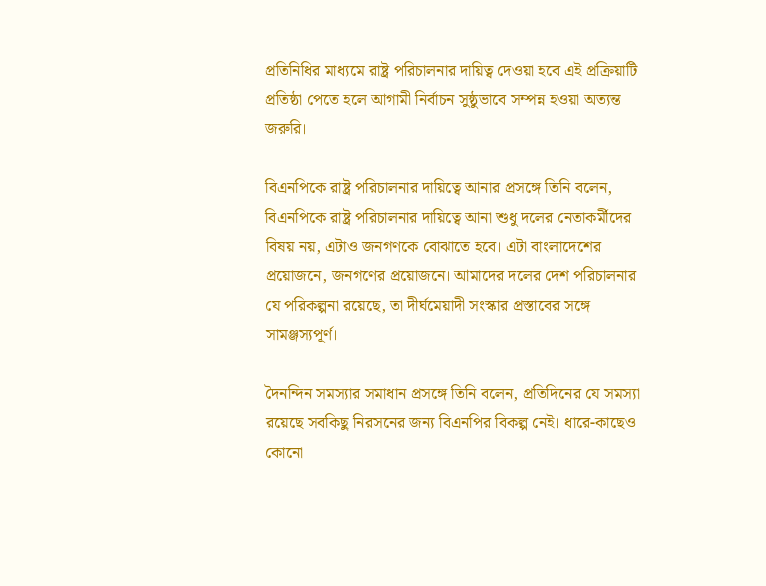প্রতিনিধির মাধ্যমে রাষ্ট্র পরিচালনার দায়িত্ব দেওয়া হবে এই প্রক্রিয়াটি প্রতিষ্ঠা পেতে হলে আগামী নির্বাচন সুষ্ঠুভাবে সম্পন্ন হওয়া অত্যন্ত জরুরি।

বিএনপিকে রাষ্ট্র পরিচালনার দায়িত্বে আনার প্রসঙ্গে তিনি বলেন, বিএনপিকে রাষ্ট্র পরিচালনার দায়িত্বে আনা শুধু দলের নেতাকর্মীদের বিষয় নয়, এটাও জনগণকে বোঝাতে হবে। এটা বাংলাদেশের প্রয়োজনে, জনগণের প্রয়োজনে। আমাদের দলের দেশ পরিচালনার যে পরিকল্পনা রয়েছে, তা দীর্ঘমেয়াদী সংস্কার প্রস্তাবের সঙ্গে সামঞ্জস্যপূর্ণ।

দৈনন্দিন সমস্যার সমাধান প্রসঙ্গে তিনি বলেন, প্রতিদিনের যে সমস্যা রয়েছে সবকিছু নিরসনের জন্য বিএনপির বিকল্প নেই। ধারে-কাছেও কোনো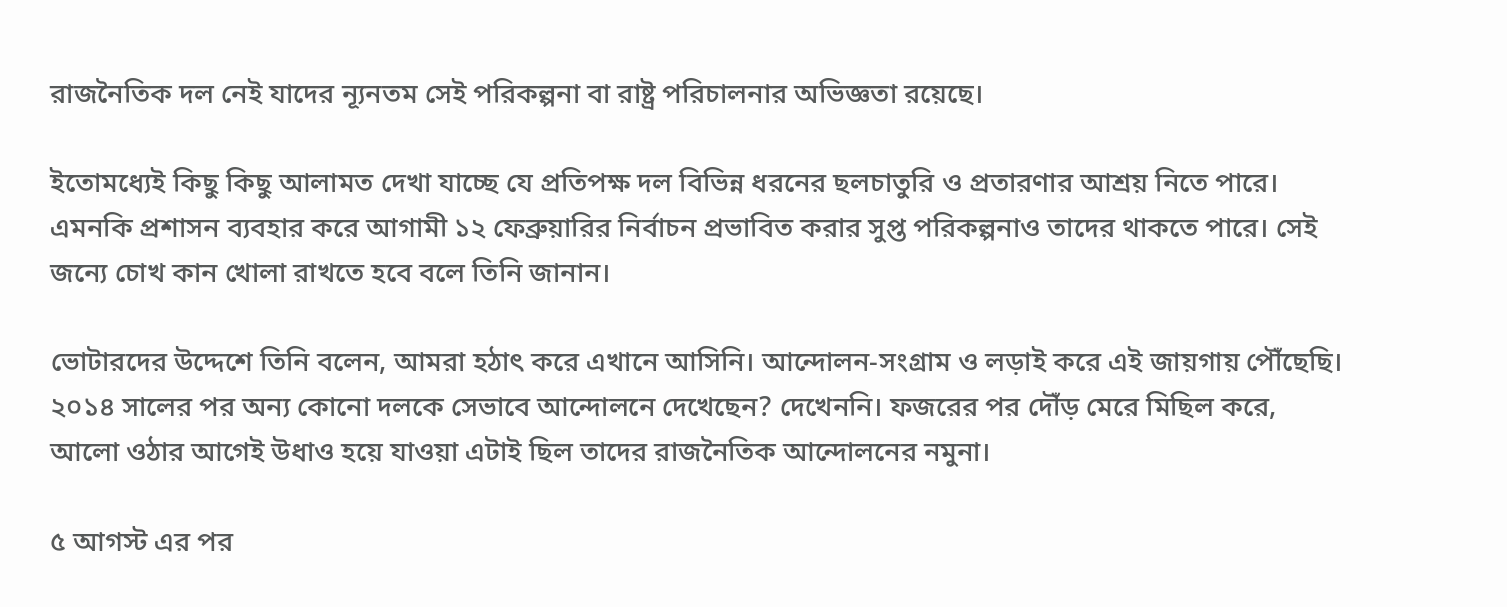রাজনৈতিক দল নেই যাদের ন্যূনতম সেই পরিকল্পনা বা রাষ্ট্র পরিচালনার অভিজ্ঞতা রয়েছে।

ইতোমধ্যেই কিছু কিছু আলামত দেখা যাচ্ছে যে প্রতিপক্ষ দল বিভিন্ন ধরনের ছলচাতুরি ও প্রতারণার আশ্রয় নিতে পারে। এমনকি প্রশাসন ব্যবহার করে আগামী ১২ ফেব্রুয়ারির নির্বাচন প্রভাবিত করার সুপ্ত পরিকল্পনাও তাদের থাকতে পারে। সেই জন্যে চোখ কান খোলা রাখতে হবে বলে তিনি জানান।

ভোটারদের উদ্দেশে তিনি বলেন, আমরা হঠাৎ করে এখানে আসিনি। আন্দোলন-সংগ্রাম ও লড়াই করে এই জায়গায় পৌঁছেছি। ২০১৪ সালের পর অন্য কোনো দলকে সেভাবে আন্দোলনে দেখেছেন? দেখেননি। ফজরের পর দৌঁড় মেরে মিছিল করে, আলো ওঠার আগেই উধাও হয়ে যাওয়া এটাই ছিল তাদের রাজনৈতিক আন্দোলনের নমুনা।

৫ আগস্ট এর পর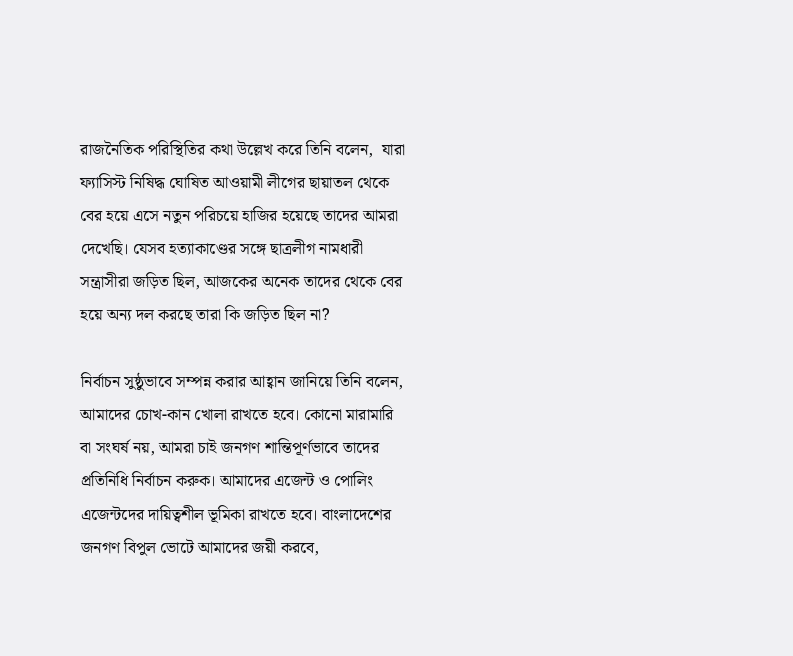রাজনৈতিক পরিস্থিতির কথা উল্লেখ করে তিনি বলেন,  যারা ফ্যাসিস্ট নিষিদ্ধ ঘোষিত আওয়ামী লীগের ছায়াতল থেকে বের হয়ে এসে নতুন পরিচয়ে হাজির হয়েছে তাদের আমরা দেখেছি। যেসব হত্যাকাণ্ডের সঙ্গে ছাত্রলীগ নামধারী সন্ত্রাসীরা জড়িত ছিল, আজকের অনেক তাদের থেকে বের হয়ে অন্য দল করছে তারা কি জড়িত ছিল না?

নির্বাচন সুষ্ঠুভাবে সম্পন্ন করার আহ্বান জানিয়ে তিনি বলেন, আমাদের চোখ-কান খোলা রাখতে হবে। কোনো মারামারি বা সংঘর্ষ নয়, আমরা চাই জনগণ শান্তিপূর্ণভাবে তাদের প্রতিনিধি নির্বাচন করুক। আমাদের এজেন্ট ও পোলিং এজেন্টদের দায়িত্বশীল ভূমিকা রাখতে হবে। বাংলাদেশের জনগণ বিপুল ভোটে আমাদের জয়ী করবে,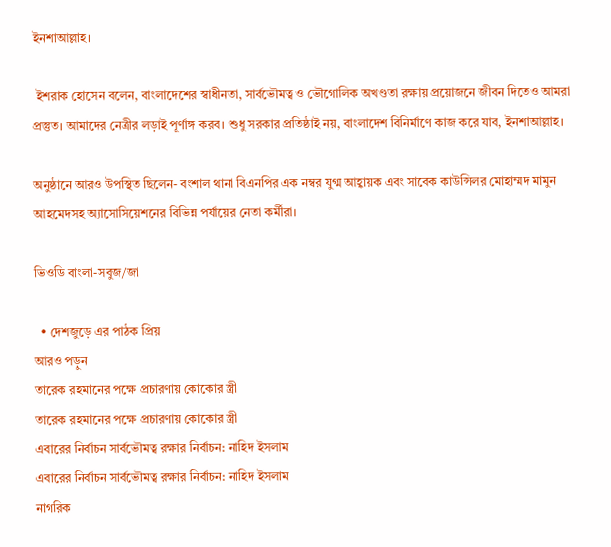ইনশাআল্লাহ।

 ইশরাক হোসেন বলেন, বাংলাদেশের স্বাধীনতা, সার্বভৌমত্ব ও ভৌগোলিক অখণ্ডতা রক্ষায় প্রয়োজনে জীবন দিতেও আমরা প্রস্তুত। আমাদের নেত্রীর লড়াই পূর্ণাঙ্গ করব। শুধু সরকার প্রতিষ্ঠাই নয়, বাংলাদেশ বিনির্মাণে কাজ করে যাব, ইনশাআল্লাহ।

অনুষ্ঠানে আরও উপস্থিত ছিলেন- বংশাল থানা বিএনপির এক নম্বর যুগ্ম আহ্বায়ক এবং সাবেক কাউন্সিলর মোহাম্মদ মামুন আহমেদসহ অ্যাসোসিয়েশনের বিভিন্ন পর্যায়ের নেতা কর্মীরা।

ভিওডি বাংলা-সবুজ/জা

  • দেশজুড়ে এর পাঠক প্রিয়
আরও পড়ুন
তারেক রহমানের পক্ষে প্রচারণায় কোকোর স্ত্রী
তারেক রহমানের পক্ষে প্রচারণায় কোকোর স্ত্রী
এবারের নির্বাচন সার্বভৌমত্ব রক্ষার নির্বাচন: নাহিদ ইসলাম
এবারের নির্বাচন সার্বভৌমত্ব রক্ষার নির্বাচন: নাহিদ ইসলাম
নাগরিক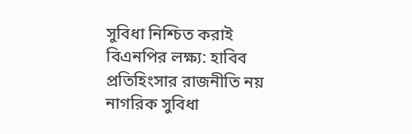সুবিধা নিশ্চিত করাই বিএনপির লক্ষ্য: হাবিব
প্রতিহিংসার রাজনীতি নয় নাগরিক সুবিধা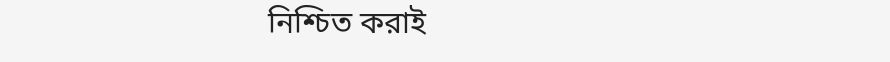নিশ্চিত করাই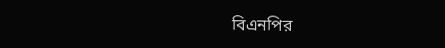বিএনপির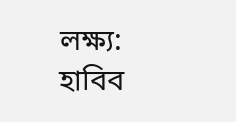লক্ষ্য: হাবিব